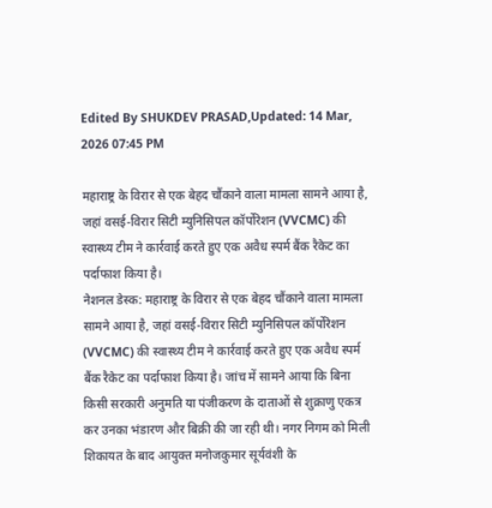Edited By SHUKDEV PRASAD,Updated: 14 Mar, 2026 07:45 PM

महाराष्ट्र के विरार से एक बेहद चौंकाने वाला मामला सामने आया है, जहां वसई-विरार सिटी म्युनिसिपल कॉर्पोरेशन (VVCMC) की स्वास्थ्य टीम ने कार्रवाई करते हुए एक अवैध स्पर्म बैंक रैकेट का पर्दाफाश किया है।
नेशनल डेस्क: महाराष्ट्र के विरार से एक बेहद चौंकाने वाला मामला सामने आया है, जहां वसई-विरार सिटी म्युनिसिपल कॉर्पोरेशन (VVCMC) की स्वास्थ्य टीम ने कार्रवाई करते हुए एक अवैध स्पर्म बैंक रैकेट का पर्दाफाश किया है। जांच में सामने आया कि बिना किसी सरकारी अनुमति या पंजीकरण के दाताओं से शुक्राणु एकत्र कर उनका भंडारण और बिक्री की जा रही थी। नगर निगम को मिली शिकायत के बाद आयुक्त मनोजकुमार सूर्यवंशी के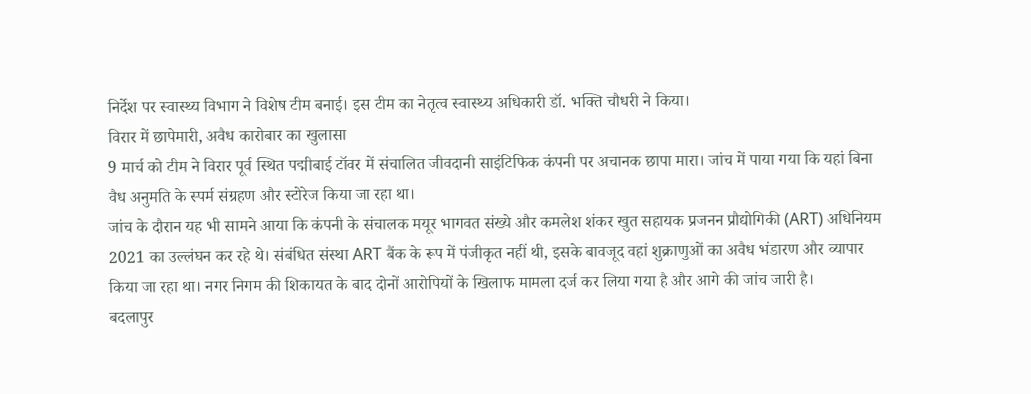निर्देश पर स्वास्थ्य विभाग ने विशेष टीम बनाई। इस टीम का नेतृत्व स्वास्थ्य अधिकारी डॉ. भक्ति चौधरी ने किया।
विरार में छापेमारी, अवैध कारोबार का खुलासा
9 मार्च को टीम ने विरार पूर्व स्थित पद्मीबाई टॉवर में संचालित जीवदानी साइंटिफिक कंपनी पर अचानक छापा मारा। जांच में पाया गया कि यहां बिना वैध अनुमति के स्पर्म संग्रहण और स्टोरेज किया जा रहा था।
जांच के दौरान यह भी सामने आया कि कंपनी के संचालक मयूर भागवत संख्ये और कमलेश शंकर खुत सहायक प्रजनन प्रौद्योगिकी (ART) अधिनियम 2021 का उल्लंघन कर रहे थे। संबंधित संस्था ART बैंक के रूप में पंजीकृत नहीं थी, इसके बावजूद वहां शुक्राणुओं का अवैध भंडारण और व्यापार किया जा रहा था। नगर निगम की शिकायत के बाद दोनों आरोपियों के खिलाफ मामला दर्ज कर लिया गया है और आगे की जांच जारी है।
बदलापुर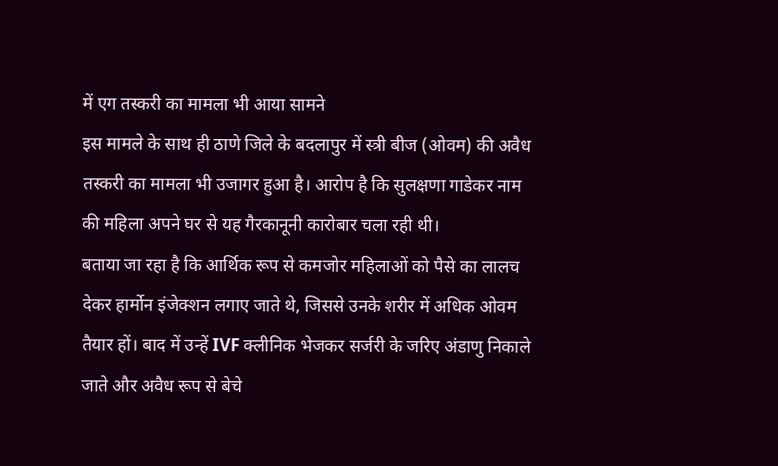में एग तस्करी का मामला भी आया सामने
इस मामले के साथ ही ठाणे जिले के बदलापुर में स्त्री बीज (ओवम) की अवैध तस्करी का मामला भी उजागर हुआ है। आरोप है कि सुलक्षणा गाडेकर नाम की महिला अपने घर से यह गैरकानूनी कारोबार चला रही थी।
बताया जा रहा है कि आर्थिक रूप से कमजोर महिलाओं को पैसे का लालच देकर हार्मोन इंजेक्शन लगाए जाते थे, जिससे उनके शरीर में अधिक ओवम तैयार हों। बाद में उन्हें IVF क्लीनिक भेजकर सर्जरी के जरिए अंडाणु निकाले जाते और अवैध रूप से बेचे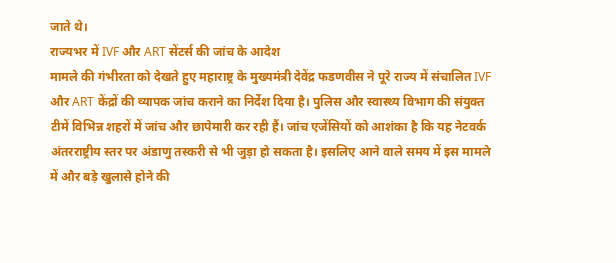जाते थे।
राज्यभर में IVF और ART सेंटर्स की जांच के आदेश
मामले की गंभीरता को देखते हुए महाराष्ट्र के मुख्यमंत्री देवेंद्र फडणवीस ने पूरे राज्य में संचालित IVF और ART केंद्रों की व्यापक जांच कराने का निर्देश दिया है। पुलिस और स्वास्थ्य विभाग की संयुक्त टीमें विभिन्न शहरों में जांच और छापेमारी कर रही हैं। जांच एजेंसियों को आशंका है कि यह नेटवर्क अंतरराष्ट्रीय स्तर पर अंडाणु तस्करी से भी जुड़ा हो सकता है। इसलिए आने वाले समय में इस मामले में और बड़े खुलासे होने की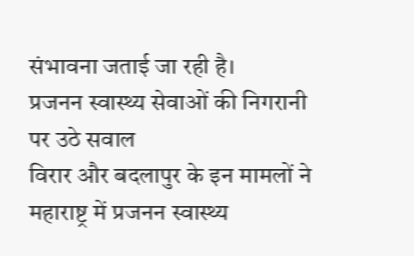संभावना जताई जा रही है।
प्रजनन स्वास्थ्य सेवाओं की निगरानी पर उठे सवाल
विरार और बदलापुर के इन मामलों ने महाराष्ट्र में प्रजनन स्वास्थ्य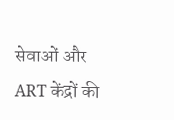सेवाओं और ART केंद्रों की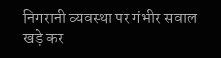निगरानी व्यवस्था पर गंभीर सवाल खड़े कर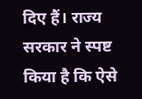दिए हैं। राज्य सरकार ने स्पष्ट किया है कि ऐसे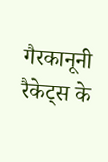गैरकानूनी रैकेट्स के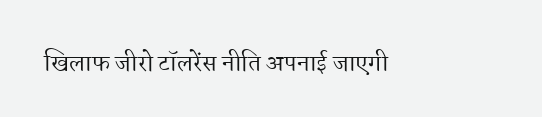खिलाफ जीरो टॉलरेंस नीति अपनाई जाएगी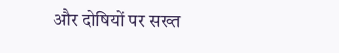और दोषियों पर सख्त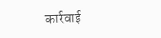कार्रवाई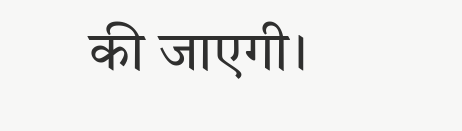की जाएगी।